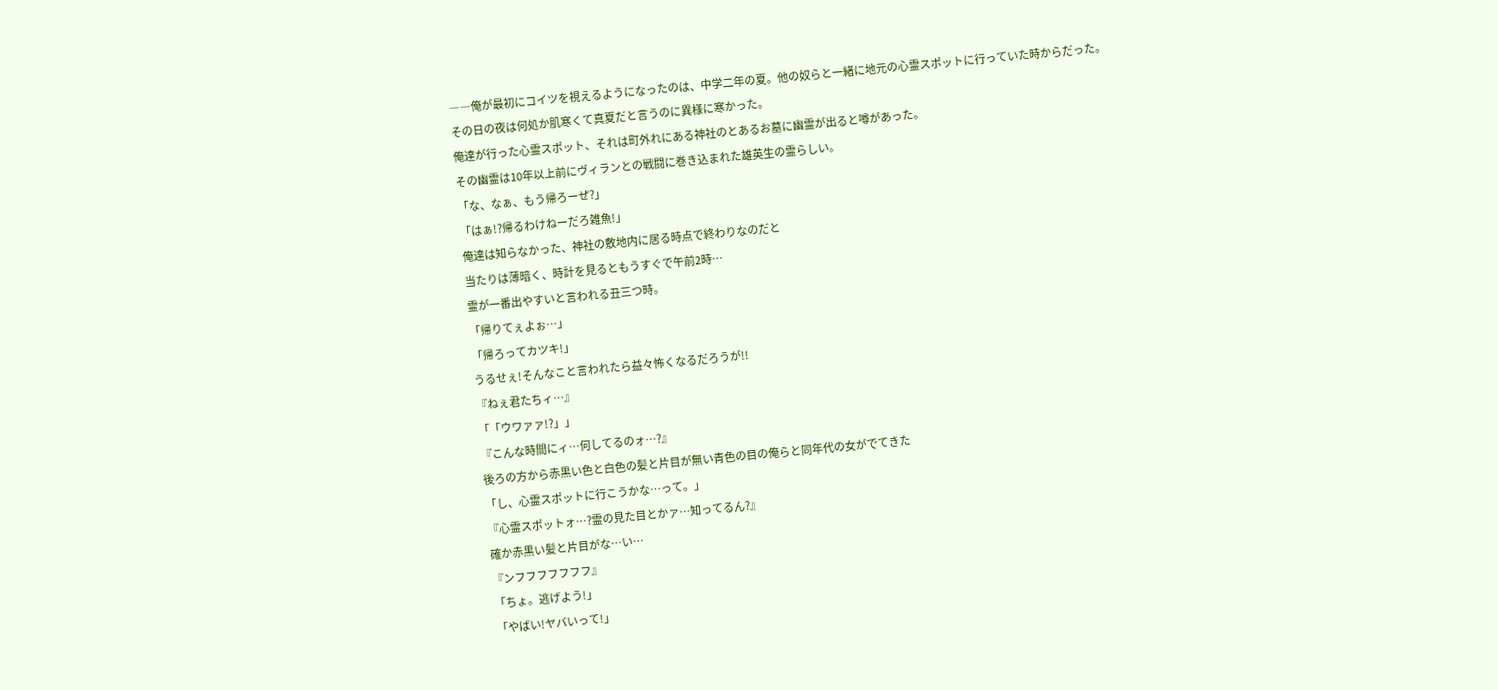――俺が最初にコイツを視えるようになったのは、中学二年の夏。他の奴らと一緒に地元の心霊スポットに行っていた時からだった。
その日の夜は何処か肌寒くて真夏だと言うのに異様に寒かった。
俺達が行った心霊スポット、それは町外れにある神社のとあるお墓に幽霊が出ると噂があった。
その幽霊は10年以上前にヴィランとの戦闘に巻き込まれた雄英生の霊らしい。
「な、なぁ、もう帰ろーぜ?」
「はぁ!?帰るわけねーだろ雑魚!」
俺達は知らなかった、神社の敷地内に居る時点で終わりなのだと
当たりは薄暗く、時計を見るともうすぐで午前2時…
霊が一番出やすいと言われる丑三つ時。
「帰りてぇよぉ…」
「帰ろってカツキ!」
うるせぇ!そんなこと言われたら益々怖くなるだろうが!!
『ねぇ君たちィ…』
「「ウワァァ!?」」
『こんな時間にィ…何してるのォ…?』
後ろの方から赤黒い色と白色の髪と片目が無い青色の目の俺らと同年代の女がでてきた
「し、心霊スポットに行こうかな…って。」
『心霊スポットォ…?霊の見た目とかァ…知ってるん?』
確か赤黒い髪と片目がな…い…
『ンフフフフフフフ』
「ちょ。逃げよう!」
「やばい!ヤバいって!」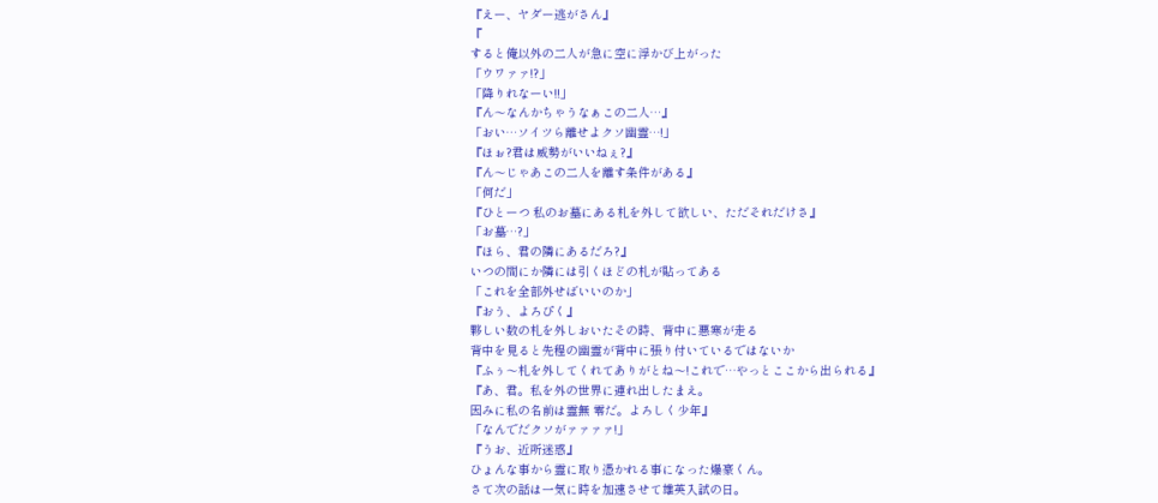『えー、ヤダー逃がさん』
『
すると俺以外の二人が急に空に浮かび上がった
「ウワァァ!?」
「降りれなーい!!」
『ん〜なんかちゃうなぁこの二人…』
「おい…ソイツら離せよクソ幽霊…!」
『ほぉ?君は威勢がいいねぇ?』
『ん〜じゃあこの二人を離す条件がある』
「何だ」
『ひとーつ 私のお墓にある札を外して欲しい、ただそれだけさ』
「お墓…?」
『ほら、君の隣にあるだろ?』
いつの間にか隣には引くほどの札が貼ってある
「これを全部外せばいいのか」
『おう、よろぴく』
夥しい数の札を外しおいたその時、背中に悪寒が走る
背中を見ると先程の幽霊が背中に張り付いているではないか
『ふぅ〜札を外してくれてありがとね〜!これで…やっとここから出られる』
『あ、君。私を外の世界に連れ出したまえ。
因みに私の名前は霊無 零だ。よろしく少年』
「なんでだクソがァァァァ!」
『うお、近所迷惑』
ひょんな事から霊に取り憑かれる事になった爆豪くん。
さて次の話は一気に時を加速させて雄英入試の日。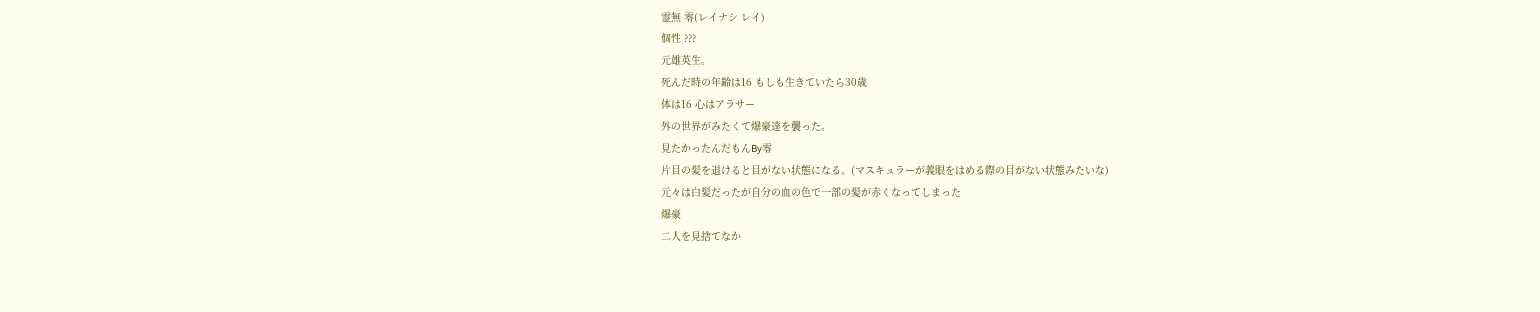霊無 零(レイナシ レイ)
個性 ???
元雄英生。
死んだ時の年齢は16 もしも生きていたら30歳
体は16 心はアラサー
外の世界がみたくて爆豪達を襲った。
見たかったんだもんBy零
片目の髪を退けると目がない状態になる。(マスキュラーが義眼をはめる際の目がない状態みたいな)
元々は白髪だったが自分の血の色で一部の髪が赤くなってしまった
爆豪
二人を見捨てなか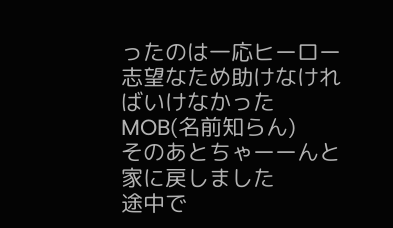ったのは一応ヒーロー志望なため助けなければいけなかった
MOB(名前知らん)
そのあとちゃーーんと家に戻しました
途中で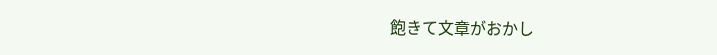飽きて文章がおかし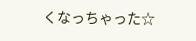くなっちゃった☆